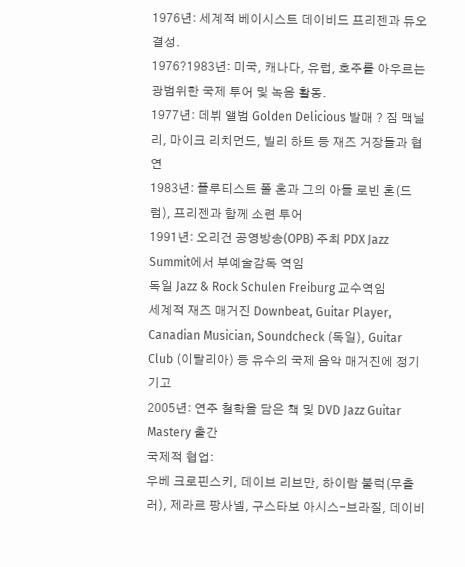1976년: 세계적 베이시스트 데이비드 프리젠과 듀오 결성.
1976?1983년: 미국, 캐나다, 유럽, 호주를 아우르는 광범위한 국제 투어 및 녹음 활동.
1977년: 데뷔 앨범 Golden Delicious 발매 ? 짐 맥닐리, 마이크 리치먼드, 빌리 하트 등 재즈 거장들과 협연
1983년: 플루티스트 폴 혼과 그의 아들 로빈 혼(드럼), 프리젠과 함께 소련 투어
1991년: 오리건 공영방송(OPB) 주최 PDX Jazz Summit에서 부예술감독 역임
독일 Jazz & Rock Schulen Freiburg 교수역임
세계적 재즈 매거진 Downbeat, Guitar Player, Canadian Musician, Soundcheck (독일), Guitar Club (이탈리아) 등 유수의 국제 음악 매거진에 정기 기고
2005년: 연주 철학을 담은 책 및 DVD Jazz Guitar Mastery 출간
국제적 협업:
우베 크로핀스키, 데이브 리브만, 하이람 불럭(무츨러), 제라르 팡사넬, 구스타보 아시스-브라질, 데이비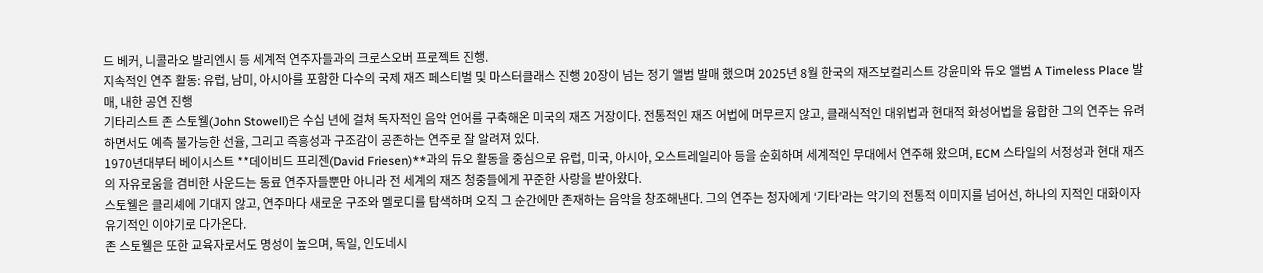드 베커, 니콜라오 발리엔시 등 세계적 연주자들과의 크로스오버 프로젝트 진행.
지속적인 연주 활동: 유럽, 남미, 아시아를 포함한 다수의 국제 재즈 페스티벌 및 마스터클래스 진행 20장이 넘는 정기 앨범 발매 했으며 2025년 8월 한국의 재즈보컬리스트 강윤미와 듀오 앨범 A Timeless Place 발매, 내한 공연 진행
기타리스트 존 스토웰(John Stowell)은 수십 년에 걸쳐 독자적인 음악 언어를 구축해온 미국의 재즈 거장이다. 전통적인 재즈 어법에 머무르지 않고, 클래식적인 대위법과 현대적 화성어법을 융합한 그의 연주는 유려하면서도 예측 불가능한 선율, 그리고 즉흥성과 구조감이 공존하는 연주로 잘 알려져 있다.
1970년대부터 베이시스트 **데이비드 프리젠(David Friesen)**과의 듀오 활동을 중심으로 유럽, 미국, 아시아, 오스트레일리아 등을 순회하며 세계적인 무대에서 연주해 왔으며, ECM 스타일의 서정성과 현대 재즈의 자유로움을 겸비한 사운드는 동료 연주자들뿐만 아니라 전 세계의 재즈 청중들에게 꾸준한 사랑을 받아왔다.
스토웰은 클리셰에 기대지 않고, 연주마다 새로운 구조와 멜로디를 탐색하며 오직 그 순간에만 존재하는 음악을 창조해낸다. 그의 연주는 청자에게 ‘기타’라는 악기의 전통적 이미지를 넘어선, 하나의 지적인 대화이자 유기적인 이야기로 다가온다.
존 스토웰은 또한 교육자로서도 명성이 높으며, 독일, 인도네시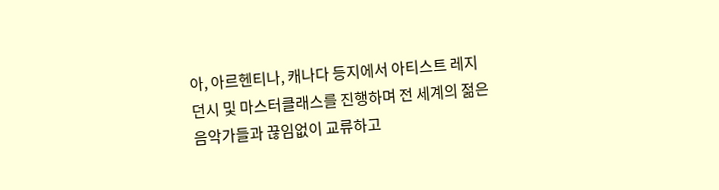아, 아르헨티나, 캐나다 등지에서 아티스트 레지던시 및 마스터클래스를 진행하며 전 세계의 젊은 음악가들과 끊임없이 교류하고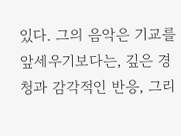있다. 그의 음악은 기교를 앞세우기보다는, 깊은 경청과 감각적인 반응, 그리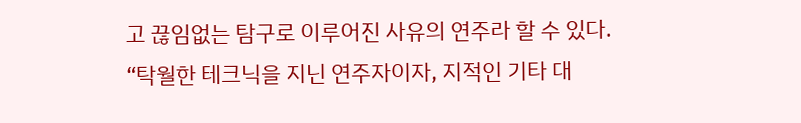고 끊임없는 탐구로 이루어진 사유의 연주라 할 수 있다.
“탁월한 테크닉을 지닌 연주자이자, 지적인 기타 대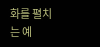화를 펼치는 예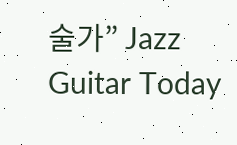술가” Jazz Guitar Today